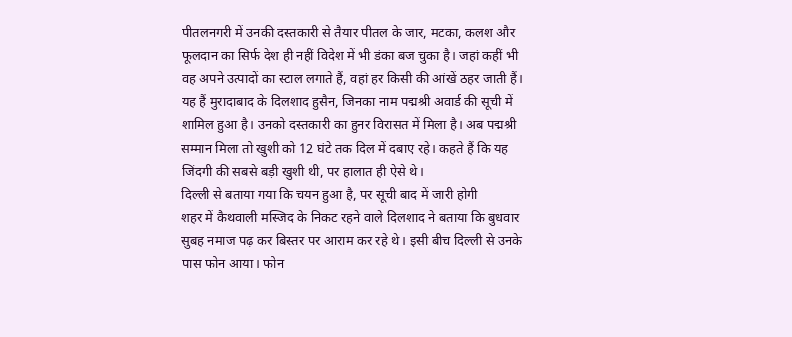पीतलनगरी में उनकी दस्तकारी से तैयार पीतल के जार, मटका, कलश और फूलदान का सिर्फ देश ही नहीं विदेश में भी डंका बज चुका है। जहां कहीं भी वह अपने उत्पादों का स्टाल लगाते हैं, वहां हर किसी की आंखें ठहर जाती हैं। यह हैं मुरादाबाद के दिलशाद हुसैन, जिनका नाम पद्मश्री अवार्ड की सूची में शामिल हुआ है। उनको दस्तकारी का हुनर विरासत में मिला है। अब पद्मश्री सम्मान मिला तो खुशी को 12 घंटे तक दिल में दबाए रहे। कहते हैं कि यह जिंदगी की सबसे बड़ी खुशी थी, पर हालात ही ऐसे थे।
दिल्ली से बताया गया कि चयन हुआ है, पर सूची बाद में जारी होगी
शहर में कैथवाली मस्जिद के निकट रहने वाले दिलशाद ने बताया कि बुधवार सुबह नमाज पढ़ कर बिस्तर पर आराम कर रहे थे। इसी बीच दिल्ली से उनके पास फोन आया। फोन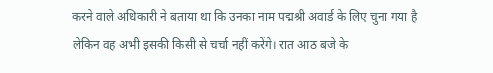करने वाले अधिकारी ने बताया था कि उनका नाम पद्मश्री अवार्ड के लिए चुना गया है लेकिन वह अभी इसकी किसी से चर्चा नहीं करेंगे। रात आठ बजे के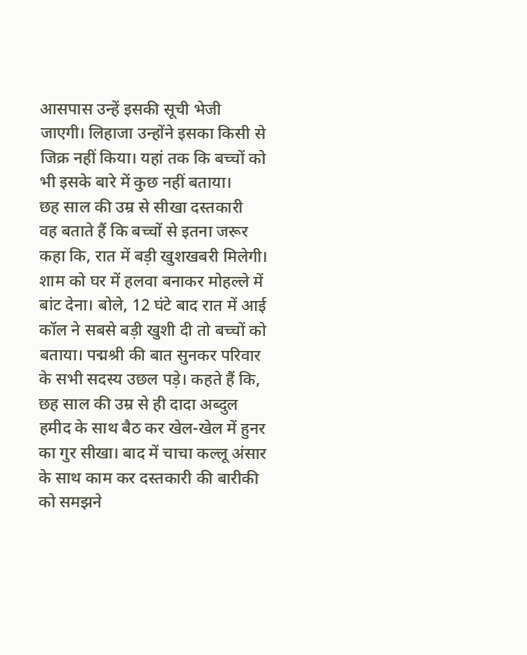आसपास उन्हें इसकी सूची भेजी जाएगी। लिहाजा उन्होंने इसका किसी से जिक्र नहीं किया। यहां तक कि बच्चों को भी इसके बारे में कुछ नहीं बताया।
छह साल की उम्र से सीखा दस्तकारी
वह बताते हैं कि बच्चों से इतना जरूर कहा कि, रात में बड़ी खुशखबरी मिलेगी। शाम को घर में हलवा बनाकर मोहल्ले में बांट देना। बोले, 12 घंटे बाद रात में आई कॉल ने सबसे बड़ी खुशी दी तो बच्चों को बताया। पद्मश्री की बात सुनकर परिवार के सभी सदस्य उछल पड़े। कहते हैं कि, छह साल की उम्र से ही दादा अब्दुल हमीद के साथ बैठ कर खेल-खेल में हुनर का गुर सीखा। बाद में चाचा कल्लू अंसार के साथ काम कर दस्तकारी की बारीकी को समझने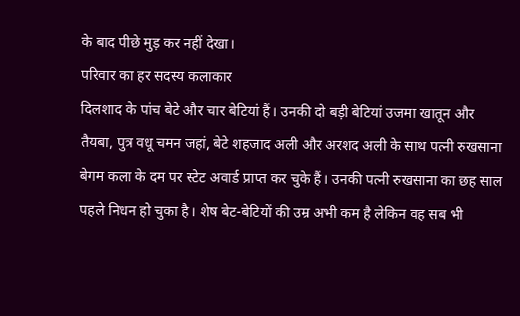के बाद पीछे मुड़ कर नहीं देखा।
परिवार का हर सदस्य कलाकार
दिलशाद के पांच बेटे और चार बेटियां हैं। उनकी दो बड़ी बेटियां उजमा खातून और तैयबा, पुत्र वधू चमन जहां, बेटे शहजाद अली और अरशद अली के साथ पत्नी रुखसाना बेगम कला के दम पर स्टेट अवार्ड प्राप्त कर चुके हैं। उनकी पत्नी रुखसाना का छह साल पहले निधन हो चुका है। शेष बेट-बेटियों की उम्र अभी कम है लेकिन वह सब भी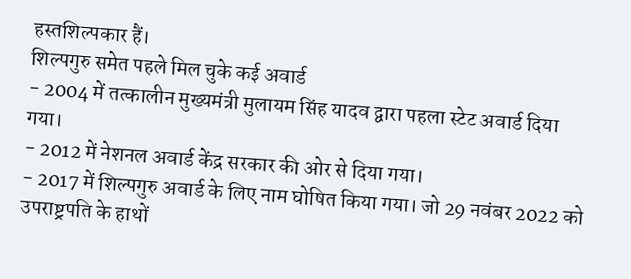हस्तशिल्पकार हैं।
शिल्पगुरु समेत पहले मिल चुके कई अवार्ड
- 2004 में तत्कालीन मुख्यमंत्री मुलायम सिंह यादव द्वारा पहला स्टेट अवार्ड दिया गया।
- 2012 में नेशनल अवार्ड केंद्र सरकार की ओर से दिया गया।
- 2017 में शिल्पगुरु अवार्ड के लिए नाम घोषित किया गया। जो 29 नवंबर 2022 को उपराष्ट्रपति के हाथों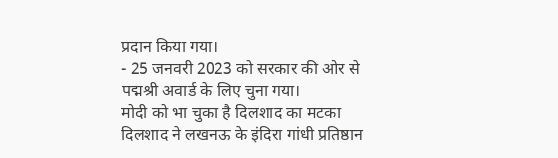प्रदान किया गया।
- 25 जनवरी 2023 को सरकार की ओर से पद्मश्री अवार्ड के लिए चुना गया।
मोदी को भा चुका है दिलशाद का मटका
दिलशाद ने लखनऊ के इंदिरा गांधी प्रतिष्ठान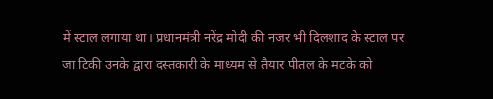में स्टाल लगाया था। प्रधानमंत्री नरेंद्र मोदी की नजर भी दिलशाद के स्टाल पर जा टिकी उनके द्वारा दस्तकारी के माध्यम से तैयार पीतल के मटके को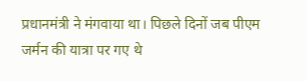प्रधानमंत्री ने मंगवाया था। पिछले दिनों जब पीएम जर्मन की यात्रा पर गए थे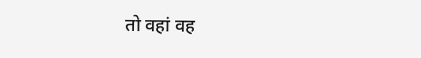तो वहां वह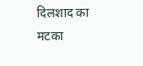दिलशाद का मटका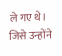ले गए थे। जिसे उन्होंने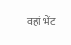वहां भेंट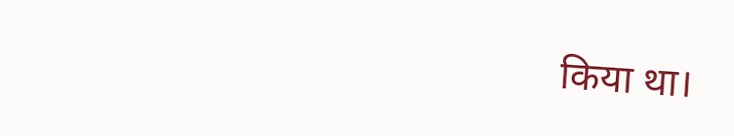किया था।